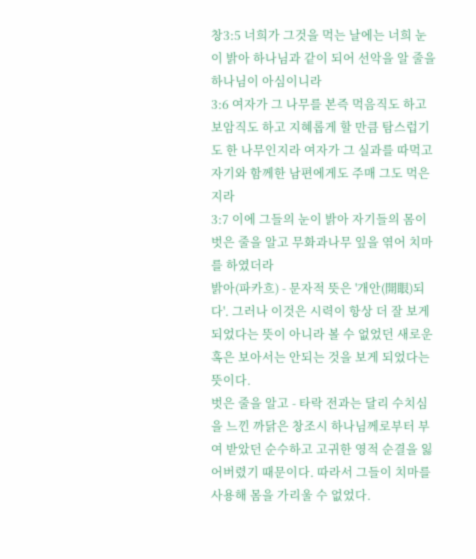창3:5 너희가 그것을 먹는 날에는 너희 눈이 밝아 하나님과 같이 되어 선악을 알 줄을 하나님이 아심이니라
3:6 여자가 그 나무를 본즉 먹음직도 하고 보암직도 하고 지혜롭게 할 만큼 탐스럽기도 한 나무인지라 여자가 그 실과를 따먹고 자기와 함께한 남편에게도 주매 그도 먹은지라
3:7 이에 그들의 눈이 밝아 자기들의 몸이 벗은 줄을 알고 무화과나무 잎을 엮어 치마를 하였더라
밝아(파카흐) - 문자적 뜻은 '개안(開眼)되다'. 그러나 이것은 시력이 항상 더 잘 보게 되었다는 뜻이 아니라 볼 수 없었던 새로운 혹은 보아서는 안되는 것을 보게 되었다는 뜻이다.
벗은 줄을 알고 - 타락 전과는 달리 수치심을 느낀 까닭은 창조시 하나님께로부터 부여 받았던 순수하고 고귀한 영적 순결을 잃어버렸기 때문이다. 따라서 그들이 치마를 사용해 몸을 가리울 수 없었다.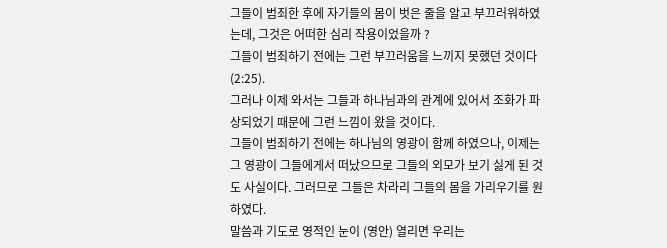그들이 범죄한 후에 자기들의 몸이 벗은 줄을 알고 부끄러워하였는데, 그것은 어떠한 심리 작용이었을까 ?
그들이 범죄하기 전에는 그런 부끄러움을 느끼지 못했던 것이다(2:25).
그러나 이제 와서는 그들과 하나님과의 관계에 있어서 조화가 파상되었기 때문에 그런 느낌이 왔을 것이다.
그들이 범죄하기 전에는 하나님의 영광이 함께 하였으나, 이제는 그 영광이 그들에게서 떠났으므로 그들의 외모가 보기 싫게 된 것도 사실이다. 그러므로 그들은 차라리 그들의 몸을 가리우기를 원하였다.
말씀과 기도로 영적인 눈이 (영안) 열리면 우리는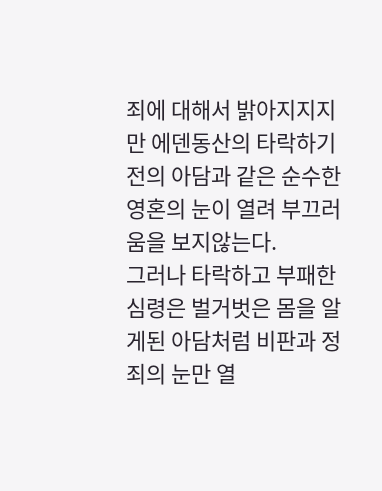죄에 대해서 밝아지지지만 에덴동산의 타락하기 전의 아담과 같은 순수한 영혼의 눈이 열려 부끄러움을 보지않는다.
그러나 타락하고 부패한 심령은 벌거벗은 몸을 알게된 아담처럼 비판과 정죄의 눈만 열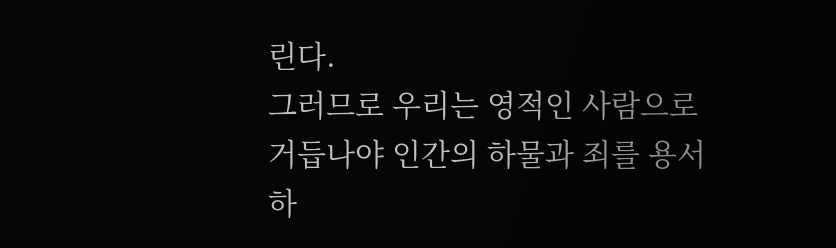린다.
그러므로 우리는 영적인 사람으로 거듭나야 인간의 하물과 죄를 용서하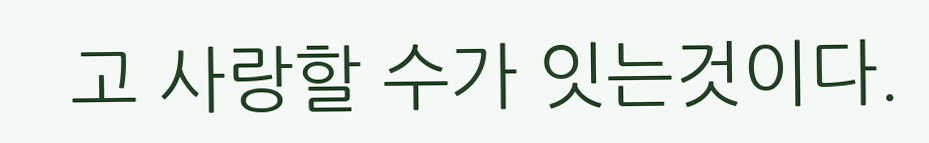고 사랑할 수가 잇는것이다.